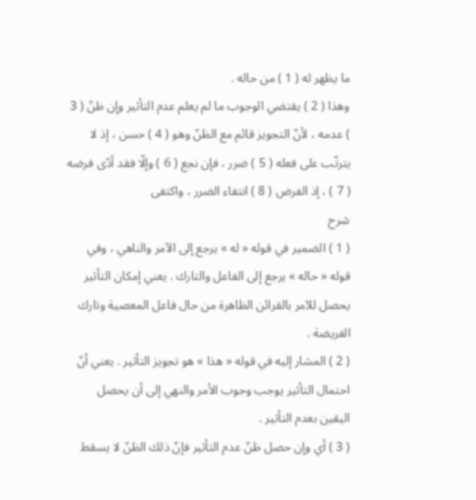ما يظهر له ( 1 ) من حاله .
وهذا ( 2 ) يقتضي الوجوب ما لم يعلم عدم التأثير وإن ظنّ ( 3 ) عدمه ، لأنّ التجويز قائم مع الظنّ وهو ( 4 ) حسن ، إذ لا يترتّب على فعله ( 5 ) ضرر ، فإن نجع ( 6 ) وإلّا فقد أدّى فرضه ( 7 ) ، إذ الفرض ( 8 ) انتفاء الضرر ، واكتفى
شرح
( 1 ) الضمير في قوله « له » يرجع إلى الآمر والناهي ، وفي قوله « حاله » يرجع إلى الفاعل والتارك . يعني إمكان التأثير يحصل للآمر بالقرائن الظاهرة من حال فاعل المعصية وتارك الفريضة .
( 2 ) المشار إليه في قوله « هذا » هو تجويز التأثير . يعني أنّ احتمال التأثير يوجب وجوب الأمر والنهي إلى أن يحصل اليقين بعدم التأثير .
( 3 ) أي وإن حصل ظنّ عدم التأثير فإنّ ذلك الظنّ لا يسقط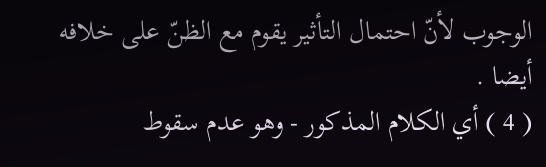الوجوب لأنّ احتمال التأثير يقوم مع الظنّ على خلافه أيضا .
( 4 ) أي الكلام المذكور - وهو عدم سقوط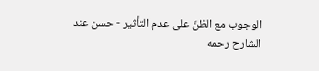الوجوب مع الظنّ على عدم التأثير - حسن عند الشارح رحمه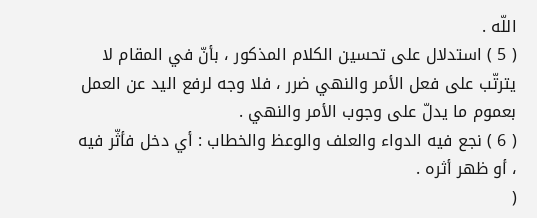اللّه .
( 5 ) استدلال على تحسين الكلام المذكور ، بأنّ في المقام لا يترتّب على فعل الأمر والنهي ضرر ، فلا وجه لرفع اليد عن العمل بعموم ما يدلّ على وجوب الأمر والنهي .
( 6 ) نجع فيه الدواء والعلف والوعظ والخطاب : أي دخل فأثّر فيه ، أو ظهر أثره .
(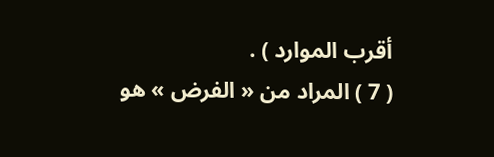أقرب الموارد ) .
( 7 ) المراد من « الفرض » هو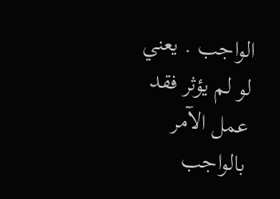الواجب . يعني لو لم يؤثر فقد عمل الآمر بالواجب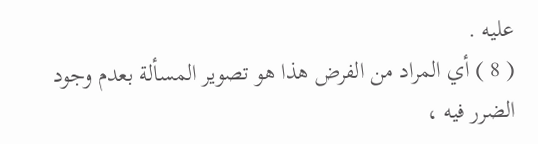عليه .
( 8 ) أي المراد من الفرض هذا هو تصوير المسألة بعدم وجود الضرر فيه ،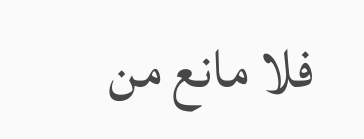فلا مانع من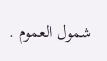شمول العموم .